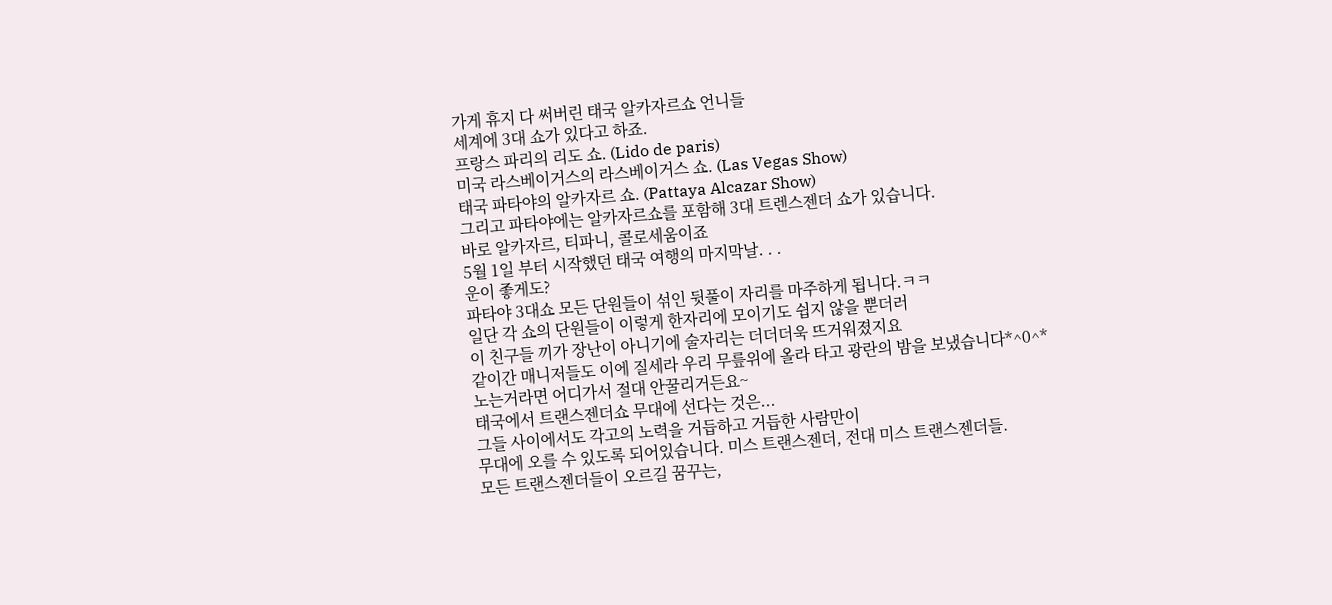가게 휴지 다 써버린 태국 알카자르쇼 언니들
세계에 3대 쇼가 있다고 하죠.
프랑스 파리의 리도 쇼. (Lido de paris)
미국 라스베이거스의 라스베이거스 쇼. (Las Vegas Show)
태국 파타야의 알카자르 쇼. (Pattaya Alcazar Show)
그리고 파타야에는 알카자르쇼를 포함해 3대 트렌스젠더 쇼가 있습니다.
바로 알카자르, 티파니, 콜로세움이죠
5월 1일 부터 시작했던 태국 여행의 마지막날. . .
운이 좋게도?
파타야 3대쇼 모든 단원들이 섞인 뒷풀이 자리를 마주하게 됩니다.ㅋㅋ
일단 각 쇼의 단원들이 이렇게 한자리에 모이기도 쉽지 않을 뿐더러
이 친구들 끼가 장난이 아니기에 술자리는 더더더욱 뜨거워졌지요
같이간 매니저들도 이에 질세라 우리 무릎위에 올라 타고 광란의 밤을 보냈습니다*^0^*
노는거라면 어디가서 절대 안꿀리거든요~
태국에서 트랜스젠더쇼 무대에 선다는 것은...
그들 사이에서도 각고의 노력을 거듭하고 거듭한 사람만이
무대에 오를 수 있도록 되어있습니다. 미스 트랜스젠더, 전대 미스 트랜스젠더들.
모든 트랜스젠더들이 오르길 꿈꾸는,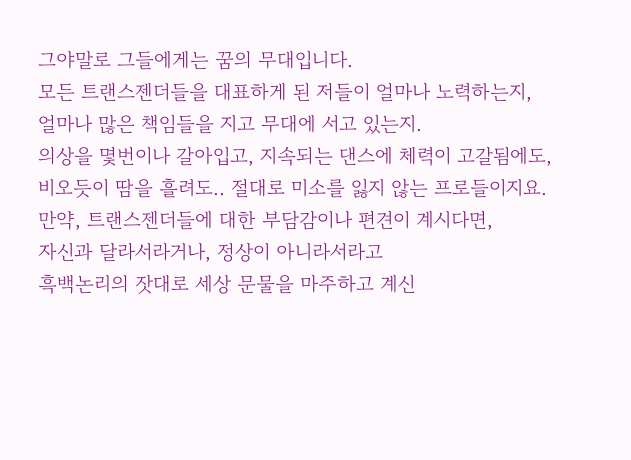그야말로 그들에게는 꿈의 무대입니다.
모든 트랜스젠더들을 대표하게 된 저들이 얼마나 노력하는지,
얼마나 많은 책임들을 지고 무대에 서고 있는지.
의상을 몇번이나 갈아입고, 지속되는 댄스에 체력이 고갈됨에도,
비오듯이 땀을 흘려도.. 절대로 미소를 잃지 않는 프로들이지요.
만약, 트랜스젠더들에 대한 부담감이나 편견이 계시다면,
자신과 달라서라거나, 정상이 아니라서라고
흑백논리의 잣대로 세상 문물을 마주하고 계신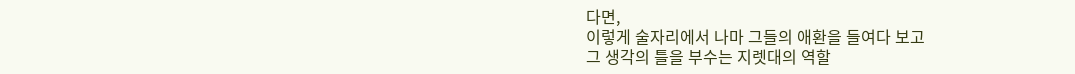다면,
이렇게 술자리에서 나마 그들의 애환을 들여다 보고
그 생각의 틀을 부수는 지렛대의 역할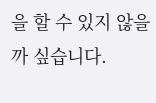을 할 수 있지 않을까 싶습니다.